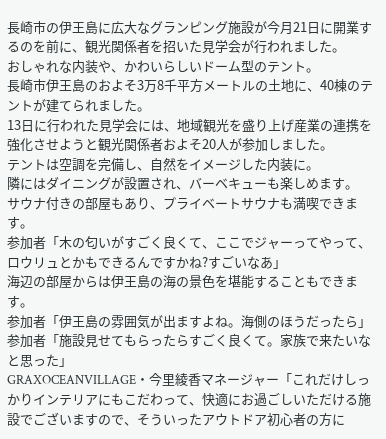長崎市の伊王島に広大なグランピング施設が今月21日に開業するのを前に、観光関係者を招いた見学会が行われました。
おしゃれな内装や、かわいらしいドーム型のテント。
長崎市伊王島のおよそ3万8千平方メートルの土地に、40棟のテントが建てられました。
13日に行われた見学会には、地域観光を盛り上げ産業の連携を強化させようと観光関係者およそ20人が参加しました。
テントは空調を完備し、自然をイメージした内装に。
隣にはダイニングが設置され、バーベキューも楽しめます。
サウナ付きの部屋もあり、プライベートサウナも満喫できます。
参加者「木の匂いがすごく良くて、ここでジャーってやって、ロウリュとかもできるんですかね?すごいなあ」
海辺の部屋からは伊王島の海の景色を堪能することもできます。
参加者「伊王島の雰囲気が出ますよね。海側のほうだったら」
参加者「施設見せてもらったらすごく良くて。家族で来たいなと思った」
GRAXOCEANVILLAGE・今里綾香マネージャー「これだけしっかりインテリアにもこだわって、快適にお過ごしいただける施設でございますので、そういったアウトドア初心者の方に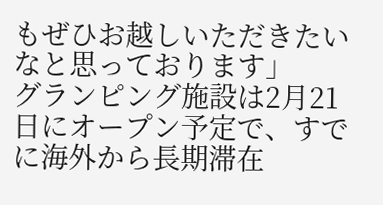もぜひお越しいただきたいなと思っております」
グランピング施設は2月21日にオープン予定で、すでに海外から長期滞在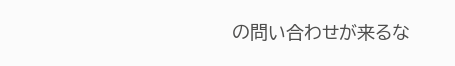の問い合わせが来るな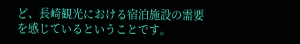ど、長崎観光における宿泊施設の需要を感じているということです。